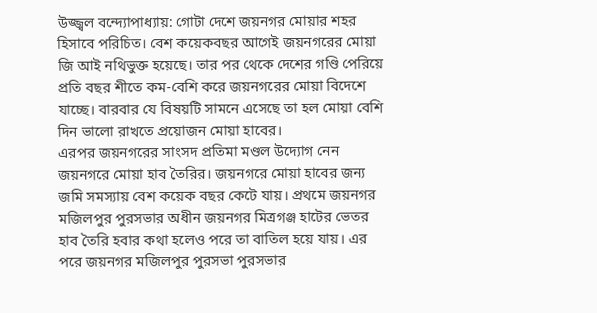উজ্জ্বল বন্দ্যোপাধ্যায়: গোটা দেশে জয়নগর মোয়ার শহর হিসাবে পরিচিত। বেশ কয়েকবছর আগেই জয়নগরের মোয়া জি আই নথিভুক্ত হয়েছে। তার পর থেকে দেশের গণ্ডি পেরিয়ে প্রতি বছর শীতে কম-বেশি করে জয়নগরের মোয়া বিদেশে যাচ্ছে। বারবার যে বিষয়টি সামনে এসেছে তা হল মোয়া বেশি দিন ভালো রাখতে প্রয়োজন মোয়া হাবের।
এরপর জয়নগরের সাংসদ প্রতিমা মণ্ডল উদ্যোগ নেন জয়নগরে মোয়া হাব তৈরির। জয়নগরে মোয়া হাবের জন্য জমি সমস্যায় বেশ কয়েক বছর কেটে যায়। প্রথমে জয়নগর মজিলপুর পুরসভার অধীন জয়নগর মিত্রগঞ্জ হাটের ভেতর হাব তৈরি হবার কথা হলেও পরে তা বাতিল হয়ে যায়। এর পরে জয়নগর মজিলপুর পুরসভা পুরসভার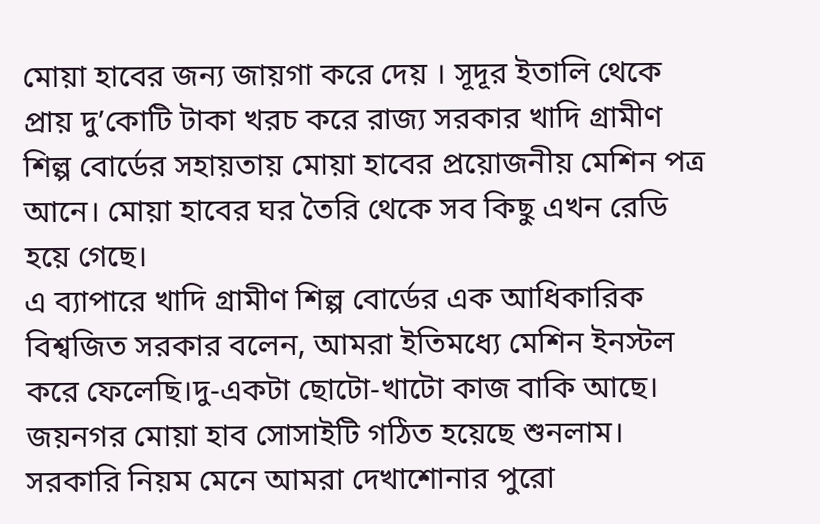মোয়া হাবের জন্য জায়গা করে দেয় । সূদূর ইতালি থেকে প্রায় দু’কোটি টাকা খরচ করে রাজ্য সরকার খাদি গ্রামীণ শিল্প বোর্ডের সহায়তায় মোয়া হাবের প্রয়োজনীয় মেশিন পত্র আনে। মোয়া হাবের ঘর তৈরি থেকে সব কিছু এখন রেডি হয়ে গেছে।
এ ব্যাপারে খাদি গ্রামীণ শিল্প বোর্ডের এক আধিকারিক বিশ্বজিত সরকার বলেন, আমরা ইতিমধ্যে মেশিন ইনস্টল করে ফেলেছি।দু-একটা ছোটো-খাটো কাজ বাকি আছে। জয়নগর মোয়া হাব সোসাইটি গঠিত হয়েছে শুনলাম। সরকারি নিয়ম মেনে আমরা দেখাশোনার পুরো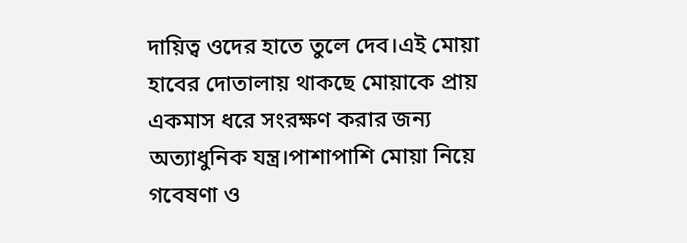দায়িত্ব ওদের হাতে তুলে দেব।এই মোয়া হাবের দোতালায় থাকছে মোয়াকে প্রায় একমাস ধরে সংরক্ষণ করার জন্য অত্যাধুনিক যন্ত্র।পাশাপাশি মোয়া নিয়ে গবেষণা ও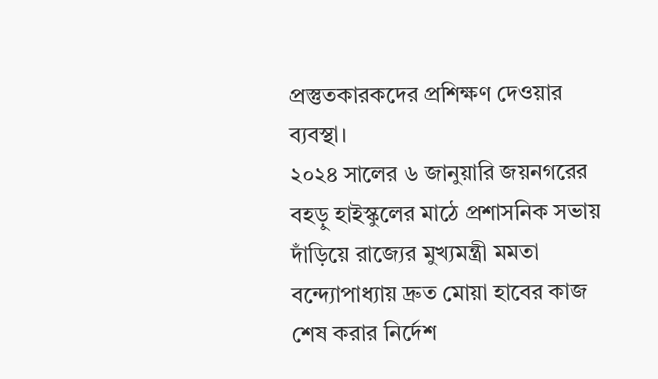প্রস্তুতকারকদের প্রশিক্ষণ দেওয়ার ব্যবস্থা।
২০২৪ সালের ৬ জানুয়ারি জয়নগরের বহড়ু হাইস্কুলের মাঠে প্রশাসনিক সভায় দাঁড়িয়ে রাজ্যের মুখ্যমন্ত্রী মমতা বন্দ্যোপাধ্যায় দ্রুত মোয়া হাবের কাজ শেষ করার নির্দেশ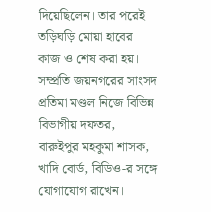দিয়েছিলেন। তার পরেই তড়িঘড়ি মোয়া হাবের কাজ ও শেষ করা হয়। সম্প্রতি জয়নগরের সাংসদ প্রতিমা মণ্ডল নিজে বিভিন্ন বিভাগীয় দফতর, বারুইপুর মহকুমা শাসক, খাদি বোর্ড, বিডিও-র সঙ্গে যোগাযোগ রাখেন।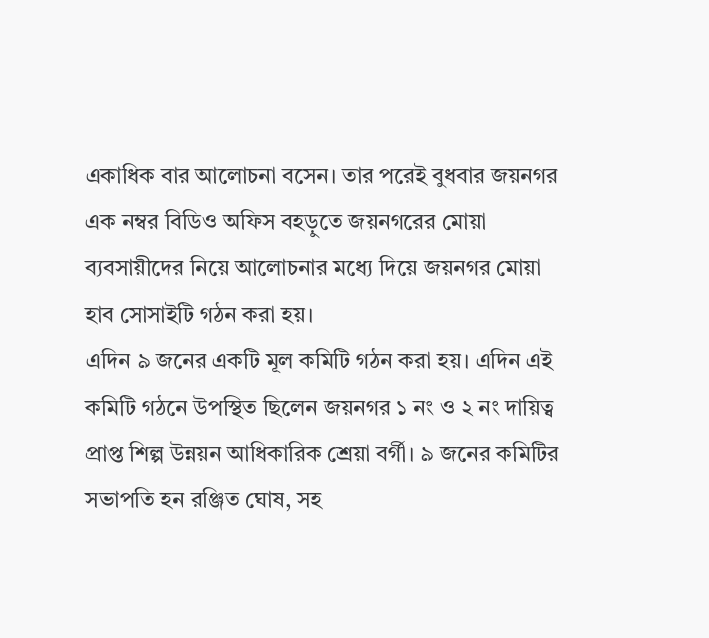একাধিক বার আলোচনা বসেন। তার পরেই বুধবার জয়নগর এক নম্বর বিডিও অফিস বহড়ুতে জয়নগরের মোয়া ব্যবসায়ীদের নিয়ে আলোচনার মধ্যে দিয়ে জয়নগর মোয়া হাব সোসাইটি গঠন করা হয়।
এদিন ৯ জনের একটি মূল কমিটি গঠন করা হয়। এদিন এই কমিটি গঠনে উপস্থিত ছিলেন জয়নগর ১ নং ও ২ নং দায়িত্ব প্রাপ্ত শিল্প উন্নয়ন আধিকারিক শ্রেয়া বর্গী। ৯ জনের কমিটির সভাপতি হন রঞ্জিত ঘোষ, সহ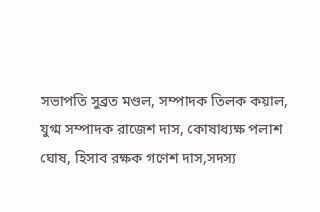সভাপতি সুব্রত মণ্ডল, সম্পাদক তিলক কয়াল, যুগ্ম সম্পাদক রাজেশ দাস, কোষাধ্যক্ষ পলাশ ঘোষ, হিসাব রক্ষক গণেশ দাস,সদস্য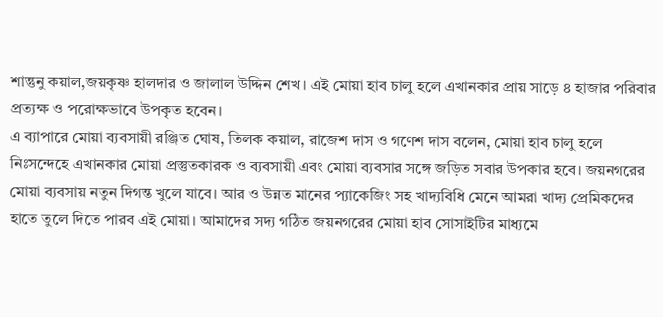শান্তুনু কয়াল,জয়কৃষ্ণ হালদার ও জালাল উদ্দিন শেখ। এই মোয়া হাব চালু হলে এখানকার প্রায় সাড়ে ৪ হাজার পরিবার প্রত্যক্ষ ও পরোক্ষভাবে উপকৃত হবেন।
এ ব্যাপারে মোয়া ব্যবসায়ী রঞ্জিত ঘোষ, তিলক কয়াল, রাজেশ দাস ও গণেশ দাস বলেন, মোয়া হাব চালু হলে নিঃসন্দেহে এখানকার মোয়া প্রস্তুতকারক ও ব্যবসায়ী এবং মোয়া ব্যবসার সঙ্গে জড়িত সবার উপকার হবে। জয়নগরের মোয়া ব্যবসায় নতুন দিগন্ত খুলে যাবে। আর ও উন্নত মানের প্যাকেজিং সহ খাদ্যবিধি মেনে আমরা খাদ্য প্রেমিকদের হাতে তুলে দিতে পারব এই মোয়া। আমাদের সদ্য গঠিত জয়নগরের মোয়া হাব সোসাইটির মাধ্যমে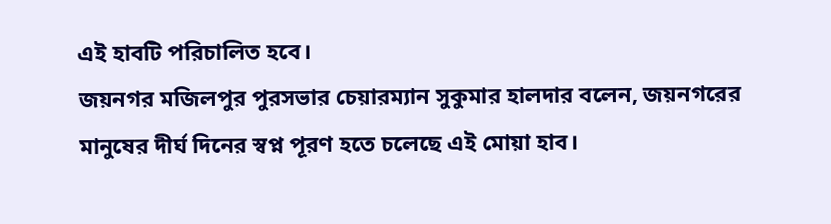এই হাবটি পরিচালিত হবে।
জয়নগর মজিলপুর পুরসভার চেয়ারম্যান সুকুমার হালদার বলেন, জয়নগরের মানুষের দীর্ঘ দিনের স্বপ্ন পূরণ হতে চলেছে এই মোয়া হাব।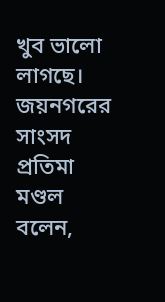খুব ভালো লাগছে। জয়নগরের সাংসদ প্রতিমা মণ্ডল বলেন,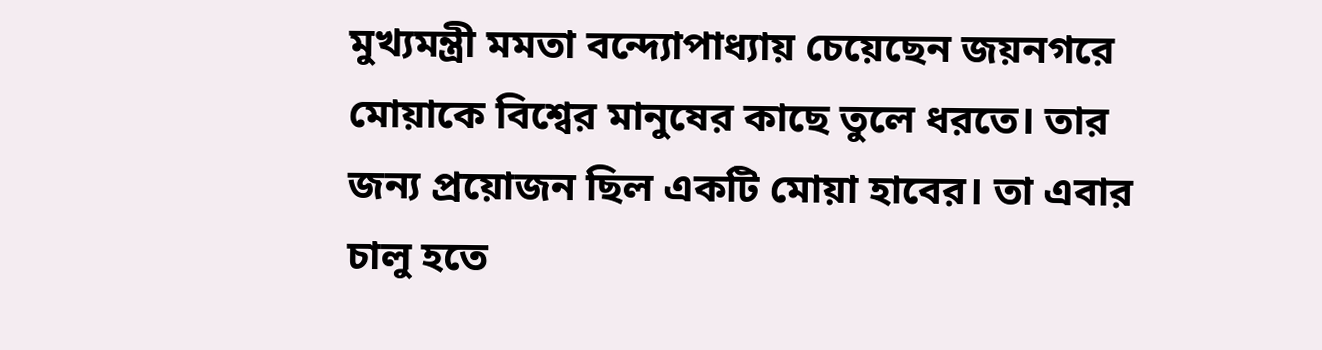মুখ্যমন্ত্রী মমতা বন্দ্যোপাধ্যায় চেয়েছেন জয়নগরে মোয়াকে বিশ্বের মানুষের কাছে তুলে ধরতে। তার জন্য প্রয়োজন ছিল একটি মোয়া হাবের। তা এবার চালু হতে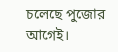চলেছে পুজোর আগেই।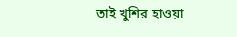তাই খুশির হাওয়া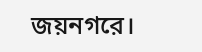জয়নগরে।